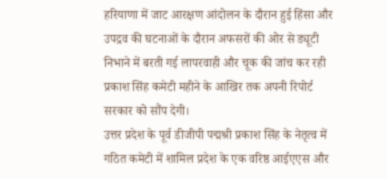हरियाणा में जाट आरक्षण आंदोलन के दौरान हुई हिंसा और उपद्रव की घटनाओं के दौरान अफसरों की ओर से ड्यूटी निभाने में बरती गई लापरवाही और चूक की जांच कर रही प्रकाश सिंह कमेटी महीने के आखिर तक अपनी रिपोर्ट सरकार को सौंप देगी।
उत्तर प्रदेश के पूर्व डीजीपी पद्मश्री प्रकाश सिंह के नेतृत्व में गठित कमेटी में शामिल प्रदेश के एक वरिष्ठ आईएएस और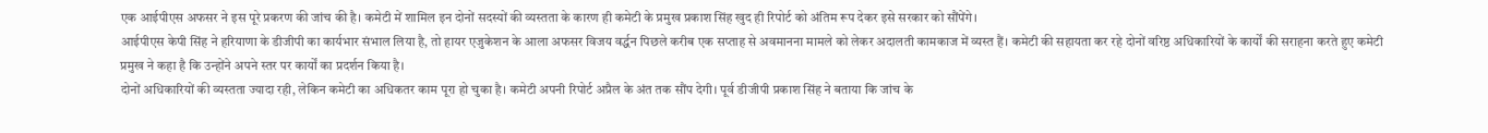एक आईपीएस अफसर ने इस पूरे प्रकरण की जांच की है। कमेटी में शामिल इन दोनों सदस्यों की व्यस्तता के कारण ही कमेटी के प्रमुख प्रकाश सिंह खुद ही रिपोर्ट को अंतिम रूप देकर इसे सरकार को सौंपेंगे।
आईपीएस केपी सिंह ने हरियाणा के डीजीपी का कार्यभार संभाल लिया है, तो हायर एजुकेशन के आला अफसर विजय वर्द्धन पिछले करीब एक सप्ताह से अवमानना मामले को लेकर अदालती कामकाज में व्यस्त हैं। कमेटी की सहायता कर रहे दोनों वरिष्ठ अधिकारियों के कार्यों की सराहना करते हुए कमेटी प्रमुख ने कहा है कि उन्होंने अपने स्तर पर कार्यों का प्रदर्शन किया है।
दोनों अधिकारियों की व्यस्तता ज्यादा रही, लेकिन कमेटी का अधिकतर काम पूरा हो चुका है। कमेटी अपनी रिपोर्ट अप्रैल के अंत तक सौंप देगी। पूर्व डीजीपी प्रकाश सिंह ने बताया कि जांच के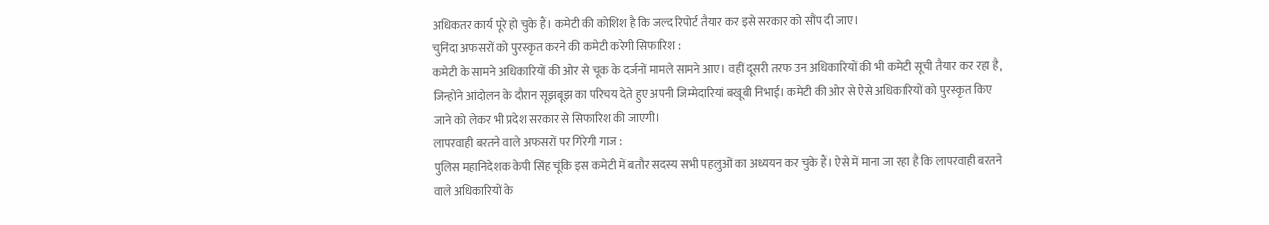अधिकतर कार्य पूरे हो चुके हैं। कमेटी की कोशिश है कि जल्द रिपोर्ट तैयार कर इसे सरकार को सौंप दी जाए।
चुनिंदा अफसरों को पुरस्कृत करने की कमेटी करेगी सिफारिश :
कमेटी के सामने अधिकारियों की ओर से चूक के दर्जनों मामले सामने आए। वहीं दूसरी तरफ उन अधिकारियों की भी कमेटी सूची तैयार कर रहा है, जिन्होंने आंदोलन के दौरान सूझबूझ का परिचय देते हुए अपनी जिम्मेदारियां बखूबी निभाई। कमेटी की ओर से ऐसे अधिकारियों को पुरस्कृत किए जाने को लेकर भी प्रदेश सरकार से सिफारिश की जाएगी।
लापरवाही बरतने वाले अफसरों पर गिरेगी गाज :
पुलिस महानिदेशक केपी सिंह चूंकि इस कमेटी में बतौर सदस्य सभी पहलुओं का अध्ययन कर चुके हैं। ऐसे में माना जा रहा है कि लापरवाही बरतने वाले अधिकारियों के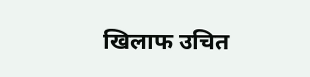खिलाफ उचित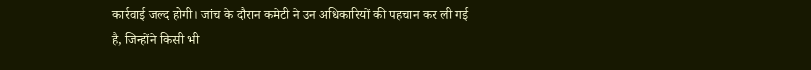कार्रवाई जल्द होगी। जांच के दौरान कमेटी ने उन अधिकारियों की पहचान कर ली गई है, जिन्होंने किसी भी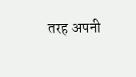तरह अपनी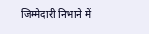जिम्मेदारी निभाने में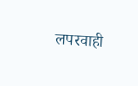लपरवाही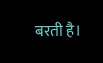बरती है।